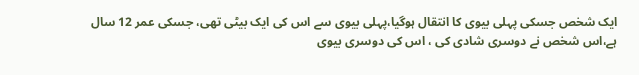ایک شخص جسکی پہلی بیوی کا انتقال ہوگیا،پہلی بیوی سے اس کی ایک بیٹی تھی، جسکی عمر 12 سال ہے،اس شخص نے دوسری شادی کی ، اس کی دوسری بیوی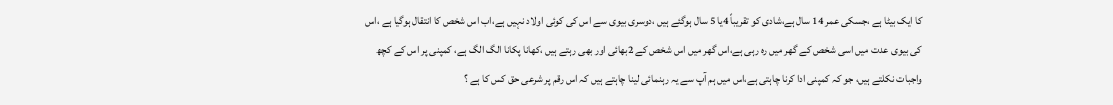کا ایک بیٹا ہے ،جسکی عمر 14 سال ہے،شادی کو تقریباً 4یا 5 سال ہوگئے ہیں ،دوسری بیوی سے اس کی کوئی اولاد نہیں ہے،اب اس شخص کا انتقال ہوگیا ہے ،اس کی بیوی عدت میں اسی شخص کے گھر میں رہ رہی ہے،اس گھر میں اس شخص کے 2بھائی اور بھی رہتے ہیں ،کھانا پکانا الگ الگ ہے، کمپنی پر اس کے کچھ واجبات نکلتے ہیں، جو کہ کمپنی ادا کرنا چاہتی ہے،اس میں ہم آپ سے یہ رہنمائی لینا چاہتے ہیں کہ اس رقم پر شرعی حق کس کا ہے ؟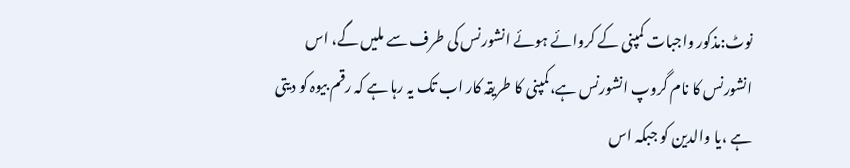نوٹ:مذکور واجبات کمپنی کے کروائے ہوئے انشورنس کی طرف سے ملیں گے، اس انشورنس کا نام گروپ انشورنس ہے،کمپنی کا طریقہ کار اب تک یہ رہا ہے کہ رقم بیوہ کو دیتی ہے ،یا والدین کو جبکہ اس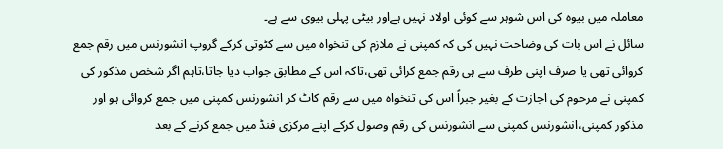معاملہ میں بیوہ کی اس شوہر سے کوئی اولاد نہیں ہےاور بیٹی پہلی بیوی سے ہے۔
سائل نے اس بات کی وضاحت نہیں کی کہ کمپنی نے ملازم کی تنخواہ میں سے کٹوتی کرکے گروپ انشورنس میں رقم جمع کروائی تھی یا صرف اپنی طرف سے ہی رقم جمع کرائی تھی،تاکہ اس کے مطابق جواب دیا جاتا،تاہم اگر شخص مذکور کی کمپنی نے مرحوم کی اجازت کے بغیر جبراً اس کی تنخواہ میں سے رقم کاٹ کر انشورنس کمپنی میں جمع کروائی ہو اور مذکور کمپنی،انشورنس کمپنی سے انشورنس کی رقم وصول کرکے اپنے مرکزی فنڈ میں جمع کرنے کے بعد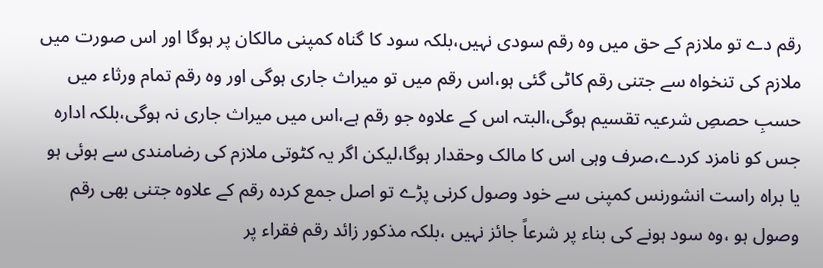رقم دے تو ملازم کے حق میں وہ رقم سودی نہیں،بلکہ سود کا گناہ کمپنی مالکان پر ہوگا اور اس صورت میں ملازم کی تنخواہ سے جتنی رقم کاٹی گئی ہو،اس رقم میں تو میراث جاری ہوگی اور وہ رقم تمام ورثاء میں حسبِ حصصِ شرعیہ تقسیم ہوگی،البتہ اس کے علاوہ جو رقم ہے،اس میں میراث جاری نہ ہوگی،بلکہ ادارہ جس کو نامزد کردے،صرف وہی اس کا مالک وحقدار ہوگا،لیکن اگر یہ کٹوتی ملازم کی رضامندی سے ہوئی ہو یا براہ راست انشورنس کمپنی سے خود وصول کرنی پڑے تو اصل جمع کردہ رقم کے علاوہ جتنی بھی رقم وصول ہو ،وہ سود ہونے کی بناء پر شرعاً جائز نہیں ،بلکہ مذکور زائد رقم فقراء پر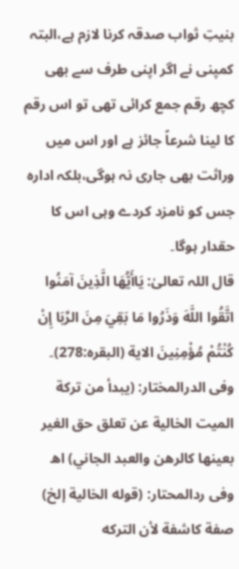بنیتِ ثواب صدقہ کرنا لازم ہے،البتہ کمپنی نے اگر اپنی طرف سے بھی کچھ رقم جمع کرائی تھی تو اس رقم کا لینا شرعاً جائز ہے اور اس میں وراثت بھی جاری نہ ہوگی،بلکہ ادارہ جس کو نامزد کردے وہی اس کا حقدار ہوگا۔
قال اللہ تعالیٰ: يَاأَيُّهَا الَّذِينَ آمَنُوا اتَّقُوا اللَّهَ وَذَرُوا مَا بَقِيَ مِنَ الرِّبَا إِنْ كُنْتُمْ مُؤْمِنِينَ الایة (البقرہ:278)۔
وفی الدرالمختار: (يبدأ من تركة الميت الخالية عن تعلق حق الغير بعينها كالرهن والعبد الجاني) اھ
وفی ردالمحتار: (قوله الخالية إلخ) صفة كاشفة لأن التركه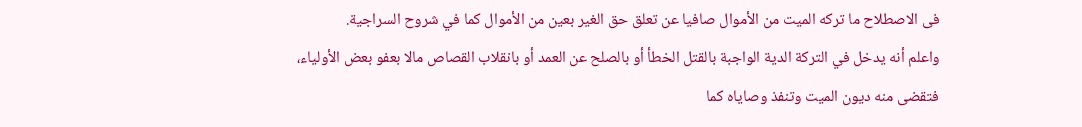فی الاصطلاح ما ترکه الميت من الأموال صافيا عن تعلق حق الغير بعين من الأموال كما في شروح السراجية.
واعلم أنه يدخل في التركة الدية الواجبة بالقتل الخطأ أو بالصلح عن العمد أو بانقلاب القصاص مالا بعفو بعض الأولياء، فتقضى منه ديون الميت وتنفذ وصاياه كما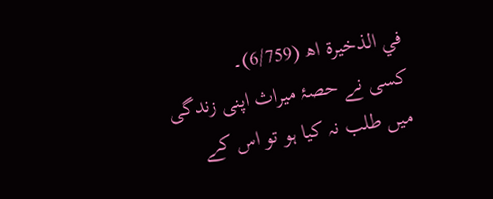في الذخيرة اھ (6/759)۔
کسی نے حصۂ میراث اپنی زندگی میں طلب نہ کیا ہو تو اس کے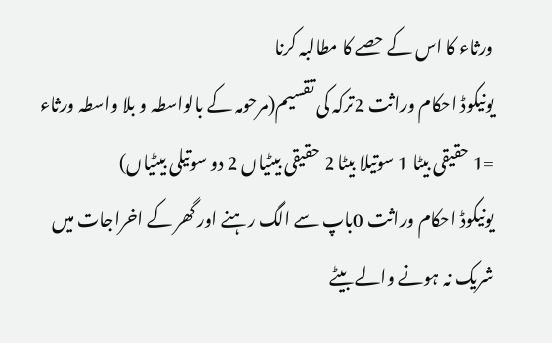ورثاء کا اس کے حصے کا مطالبہ کرنا
یونیکوڈ احکام وراثت 2ترکہ کی تقسیم(مرحومہ کے بالواسطہ و بلا واسطہ ورثاء =1 حقیقی بیٹا 1 سوتیلا بیٹا 2 حقیقی بیٹیاں 2 دو سوتیلی بیٹیاں)
یونیکوڈ احکام وراثت 0باپ سے الگ رہنے اور گھر کے اخراجات میں شریک نہ ہونے والے بیٹے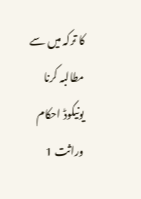کا ترکہ میں سے مطالبہ کرنا
یونیکوڈ احکام وراثت 1